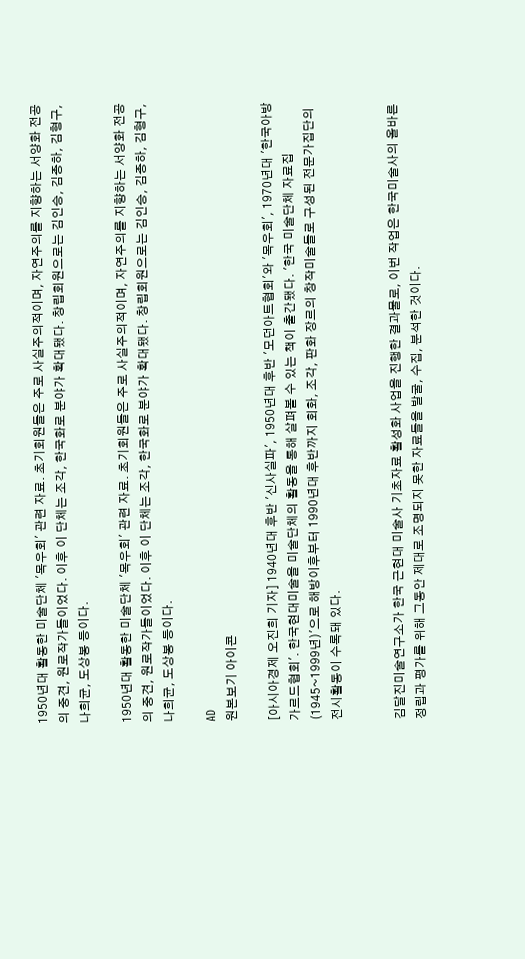1950년대 활동한 미술단체 '목우회' 관련 자료. 초기회원들은 주로 사실주의적이며, 자연주의를 지향하는 서양화 전공의 중견, 원로작가들이었다. 이후 이 단체는 조각, 한국화로 분야가 확대됐다. 창립회원으로는 김인승, 김종하, 김형구, 나희균, 도상봉 등이다.

1950년대 활동한 미술단체 '목우회' 관련 자료. 초기회원들은 주로 사실주의적이며, 자연주의를 지향하는 서양화 전공의 중견, 원로작가들이었다. 이후 이 단체는 조각, 한국화로 분야가 확대됐다. 창립회원으로는 김인승, 김종하, 김형구, 나희균, 도상봉 등이다.

AD
원본보기 아이콘

[아시아경제 오진희 기자] 1940년대 후반 '신사실파', 1950년대 후반 '모던아트협회'와 '목우회', 1970년대 '한국아방가르드협회'. 한국현대미술을 미술단체의 활동을 통해 살펴볼 수 있는 책이 출간됐다. '한국 미술단체 자료집(1945~1999년)'으로 해방이후부터 1990년대 후반까지 회화, 조각, 판화 장르의 창작미술들로 구성된 전문가집단의 전시활동이 수록돼 있다.


김달진미술연구소가 한국 근현대 미술사 기초자료 활성화 사업을 진행한 결과물로, 이번 작업은 한국미술사의 올바른 정립과 평가를 위해 그동안 제대로 조명되지 못한 자료들을 발굴, 수집, 분석한 것이다.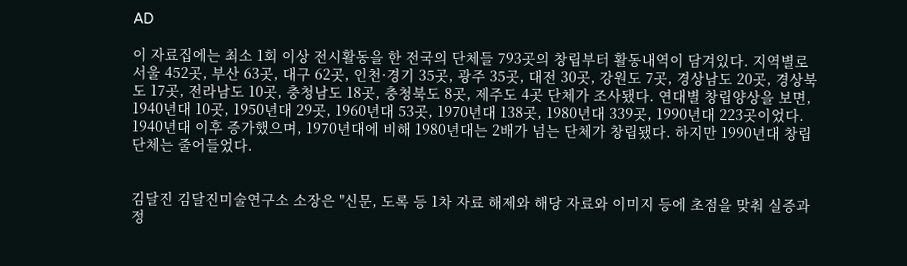AD

이 자료집에는 최소 1회 이상 전시활동을 한 전국의 단체들 793곳의 창립부터 활동내역이 담겨있다. 지역별로 서울 452곳, 부산 63곳, 대구 62곳, 인천·경기 35곳, 광주 35곳, 대전 30곳, 강원도 7곳, 경상남도 20곳, 경상북도 17곳, 전라남도 10곳, 충청남도 18곳, 충청북도 8곳, 제주도 4곳 단체가 조사됐다. 연대별 창립양상을 보면, 1940년대 10곳, 1950년대 29곳, 1960년대 53곳, 1970년대 138곳, 1980년대 339곳, 1990년대 223곳이었다. 1940년대 이후 증가했으며, 1970년대에 비해 1980년대는 2배가 넘는 단체가 창립됐다. 하지만 1990년대 창립단체는 줄어들었다.


김달진 김달진미술연구소 소장은 "신문, 도록 등 1차 자료 해제와 해당 자료와 이미지 등에 초점을 맞춰 실증과정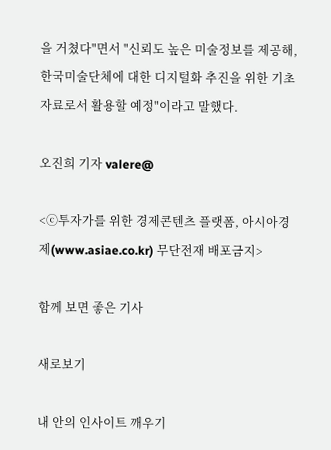을 거쳤다"면서 "신뢰도 높은 미술정보를 제공해, 한국미술단체에 대한 디지털화 추진을 위한 기초자료로서 활용할 예정"이라고 말했다.

오진희 기자 valere@

<ⓒ투자가를 위한 경제콘텐츠 플랫폼, 아시아경제(www.asiae.co.kr) 무단전재 배포금지>

함께 보면 좋은 기사

새로보기

내 안의 인사이트 깨우기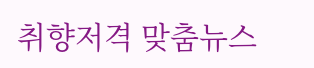취향저격 맞춤뉴스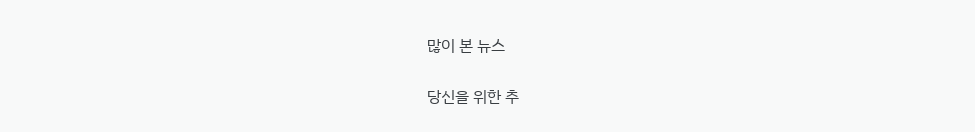많이 본 뉴스

당신을 위한 추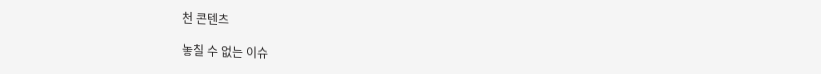천 콘텐츠

놓칠 수 없는 이슈